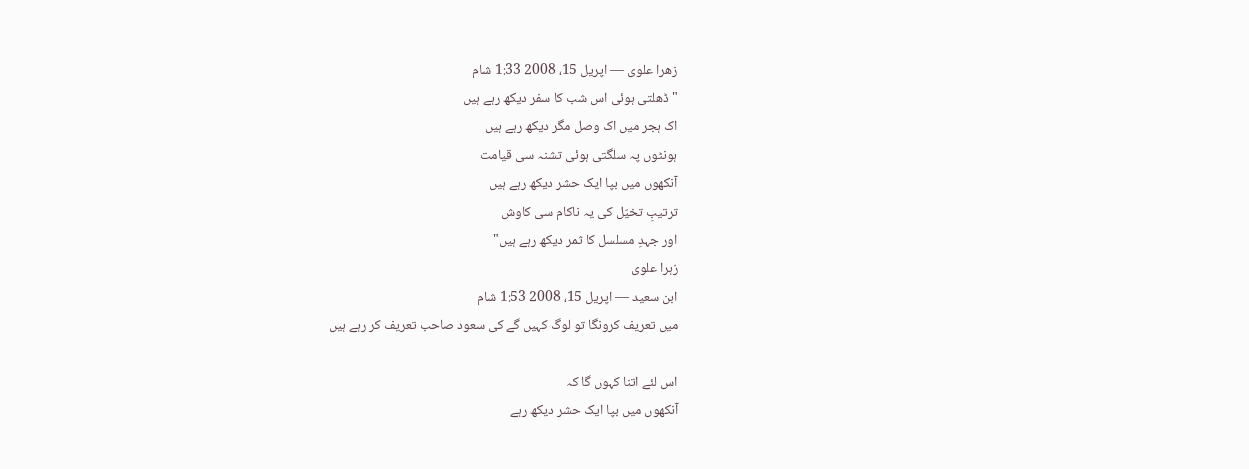زھرا علوی — اپریل 15، 2008 1:33 شام
"ڈھلتی ہوئی اس شب کا سفر دیکھ رہے ہیں
اک ہجر میں اک وصل مگر دیکھ رہے ہیں
ہونٹوں پہ سلگتی ہوئی تشنہ سی قیامت
آنکھوں میں بپا ایک حشر دیکھ رہے ہیں
ترتیبِ تخیّل کی یہ ناکام سی کاوش
اور جہدِ مسلسل کا ثمر دیکھ رہے ہیں"
زہرا علوی
ابن سعید — اپریل 15، 2008 1:53 شام
میں تعریف کرونگا تو لوگ کہیں گے کی سعود صاحب تعریف کر رہے ہیں

اس لئے اتنا کہوں گا کہ
آنکھوں میں بپا ایک حشر دیکھ رہے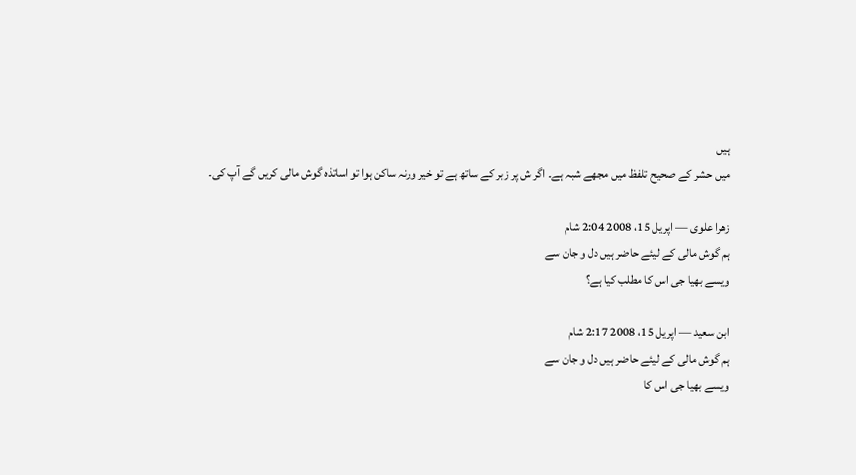ہیں
میں حشر کے صحیح تلفظ میں مجھے شبہ ہے۔ اگر ش پر زبر کے ساتھ ہے تو خیر ورنہ ساکن ہوا تو اساتذہ گوش مالی کریں گے آپ کی۔

زھرا علوی — اپریل 15، 2008 2:04 شام
ہم گوش مالی کے لیئے حاضر ہیں دل و جان سے
ویسے بھیا جی اس کا مطلب کیا ہے؟

ابن سعید — اپریل 15، 2008 2:17 شام
ہم گوش مالی کے لیئے حاضر ہیں دل و جان سے
ویسے بھیا جی اس کا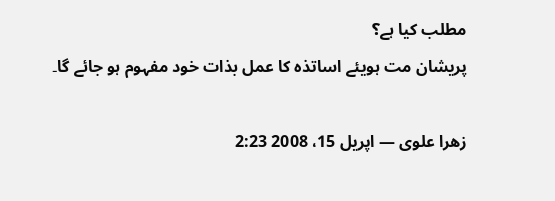مطلب کیا ہے؟
پریشان مت ہویئے اساتذہ کا عمل بذات خود مفہوم ہو جائے گا۔

زھرا علوی — اپریل 15، 2008 2:23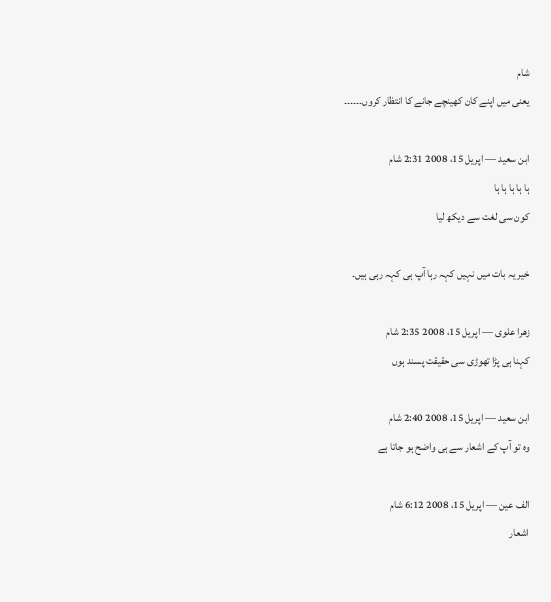شام
یعنی میں اپنے کان کھینچے جانے کا انتظار کروں۔۔۔۔۔۔

ابن سعید — اپریل 15، 2008 2:31 شام
ہا ہا ہا ہا ہا
کون سی لغت سے دیکھ لیا

خیر یہ بات میں نہیں کہہ رہا آپ ہی کہہ رہی ہیں۔

زھرا علوی — اپریل 15، 2008 2:35 شام
کہنا ہی پڑا تھوڑی سی حقیقت پسند ہوں

ابن سعید — اپریل 15، 2008 2:40 شام
وہ تو آپ کے اشعار سے ہی واضح ہو جاتا ہے

الف عین — اپریل 15، 2008 6:12 شام
اشعار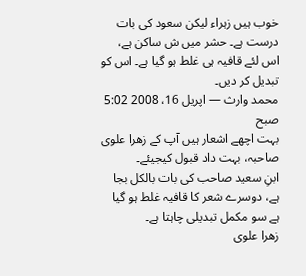خوب ہیں زہراء لیکن سعود کی بات درست ہے۔ حشر میں ش ساکن ہے، اس لئے قافیہ ہی غلط ہو گیا ہے۔ اس کو تبدیل کر دیں۔
محمد وارث — اپریل 16، 2008 5:02 صبح
بہت اچھے اشعار ہیں آپ کے زھرا علوی صاحبہ، بہت داد قبول کیجیئے۔
ابنِ سعید صاحب کی بات بالکل بجا ہے، دوسرے شعر کا قافیہ غلط ہو گیا ہے سو مکمل تبدیلی چاہتا ہے۔
زھرا علوی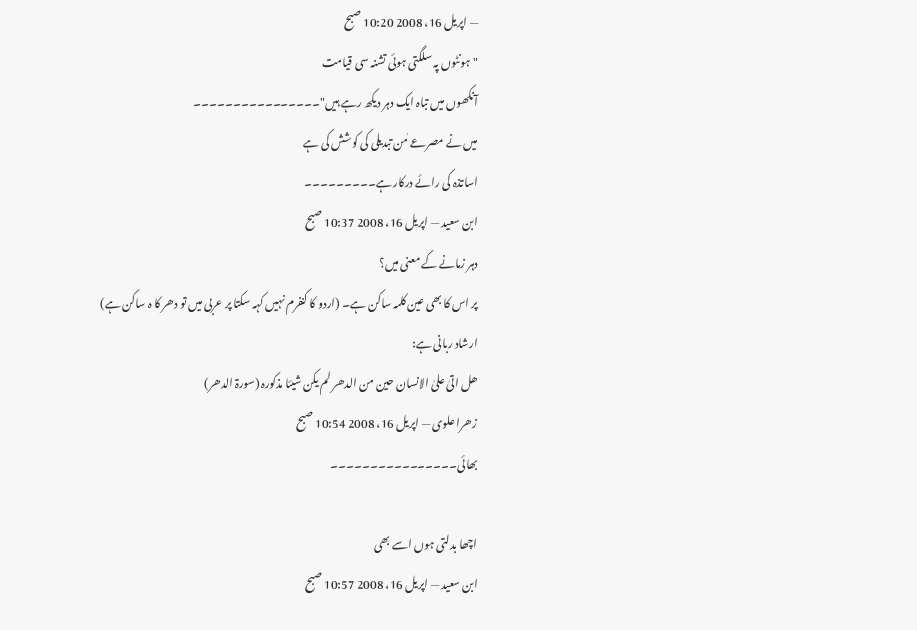— اپریل 16، 2008 10:20 صبح
"ہونٹوں پہ سلگتی ہوئی تشنہ سی قیامت
آنکھوں میں تباہ ایک دہر دیکھ رہے ہیں"۔۔۔۔۔۔۔۔۔۔۔۔۔۔۔۔
میں نے مصرعے مٰن تبدیلی کی کوشش کی ہے
اساتذہ کی رائے درکار ہے۔۔۔۔۔۔۔۔۔
ابن سعید — اپریل 16، 2008 10:37 صبح
دہر زمانے کے معنی میں؟
پر اس کا بھی عین کلمہ ساکن ہے۔ (اردو کا کنفرم نہیں کہہ سکتا پر عربی میں تو دھر کا ہ ساکن ہے)
ارشاد ربانی ہے:
ھل اتیٰ علیٰ الانسان حین من الدھر لم یکن شیئا مذکورہ (سورۃ الدھر)
زھرا علوی — اپریل 16، 2008 10:54 صبح
بھائی۔۔۔۔۔۔۔۔۔۔۔۔۔۔۔۔

اچھا بدلتی ہوں اسے بھی
ابن سعید — اپریل 16، 2008 10:57 صبح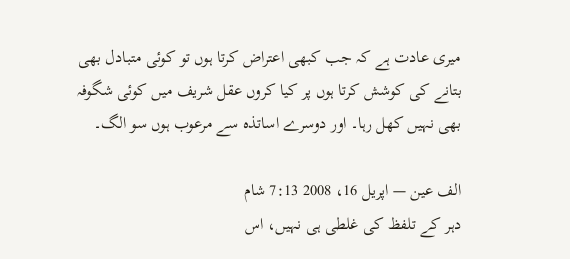میری عادت ہے کہ جب کبھی اعتراض کرتا ہوں تو کوئی متبادل بھی بتانے کی کوشش کرتا ہوں پر کیا کروں عقل شریف میں کوئی شگوفہ بھی نہیں کھل رہا۔ اور دوسرے اساتذہ سے مرعوب ہوں سو الگ۔

الف عین — اپریل 16، 2008 7:13 شام
دہر کے تلفظ کی غلطی ہی نہیں، اس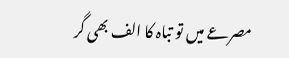مصرعے میں تو تباہ کا الف بھی گر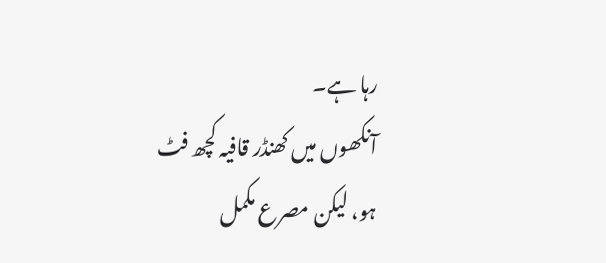رہا ہے۔
آنکھوں میں کھنڈر قافیہ کچھ فٹ ہو، لیکن مصرع مکمل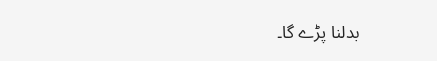بدلنا پڑے گا۔